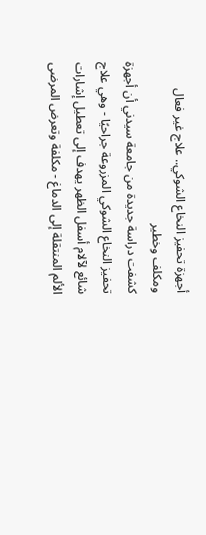أجهزة تحفيز النخاع الشوكي.. علاج غير فعال ومكلف وخطير
كشفت دراسة جديدة من جامعة سيدني أن أجهزة تحفيز النخاع الشوكي المزروعة جراحيًا - وهي علاج شائع لآلام أسفل الظهر يهدف إلى تعطيل إشارات الألم المنتقلة إلى الدماغ - مكلفة وتعرض المرضى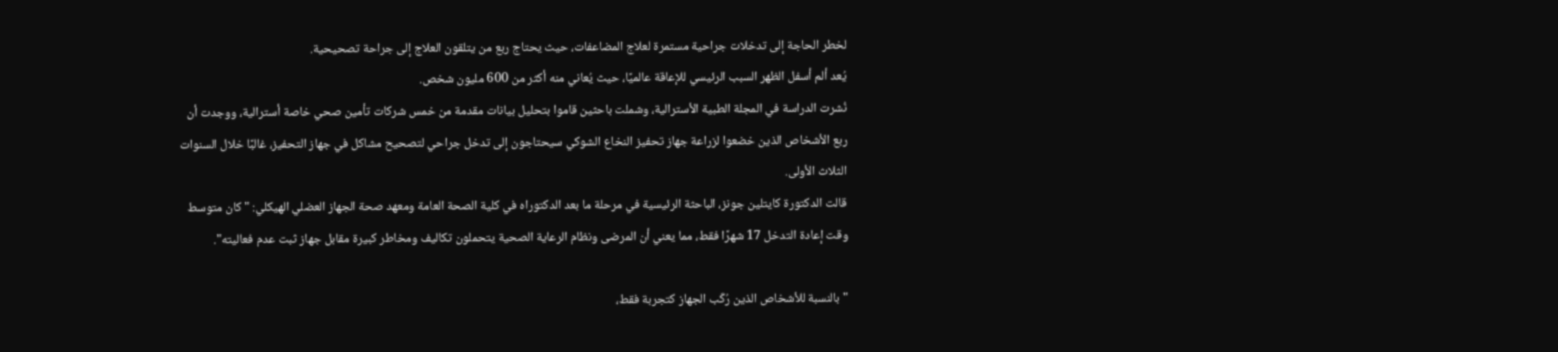لخطر الحاجة إلى تدخلات جراحية مستمرة لعلاج المضاعفات، حيث يحتاج ربع من يتلقون العلاج إلى جراحة تصحيحية.
يُعد ألم أسفل الظهر السبب الرئيسي للإعاقة عالميًا، حيث يُعاني منه أكثر من 600 مليون شخص.
نُشرت الدراسة في المجلة الطبية الأسترالية، وشملت باحثين قاموا بتحليل بيانات مقدمة من خمس شركات تأمين صحي خاصة أسترالية، ووجدت أن ربع الأشخاص الذين خضعوا لزراعة جهاز تحفيز النخاع الشوكي سيحتاجون إلى تدخل جراحي لتصحيح مشاكل في جهاز التحفيز، غالبًا خلال السنوات الثلاث الأولى.
قالت الدكتورة كايتلين جونز، الباحثة الرئيسية في مرحلة ما بعد الدكتوراه في كلية الصحة العامة ومعهد صحة الجهاز العضلي الهيكلي: "كان متوسط وقت إعادة التدخل 17 شهرًا فقط، مما يعني أن المرضى ونظام الرعاية الصحية يتحملون تكاليف ومخاطر كبيرة مقابل جهاز ثبت عدم فعاليته".

"بالنسبة للأشخاص الذين رُكّب الجهاز كتجربة فقط،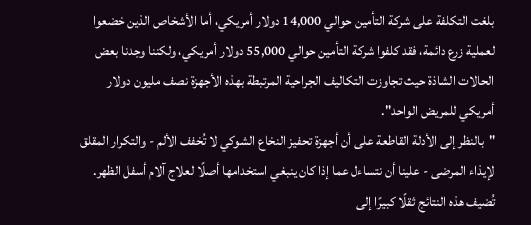بلغت التكلفة على شركة التأمين حوالي 14,000 دولار أمريكي، أما الأشخاص الذين خضعوا لعملية زرع دائمة، فقد كلفوا شركة التأمين حوالي 55,000 دولار أمريكي، ولكننا وجدنا بعض الحالات الشاذة حيث تجاوزت التكاليف الجراحية المرتبطة بهذه الأجهزة نصف مليون دولار أمريكي للمريض الواحد".
"بالنظر إلى الأدلة القاطعة على أن أجهزة تحفيز النخاع الشوكي لا تُخفف الألم - والتكرار المقلق لإيذاء المرضى - علينا أن نتساءل عما إذا كان ينبغي استخدامها أصلًا لعلاج آلام أسفل الظهر. تُضيف هذه النتائج ثقلًا كبيرًا إلى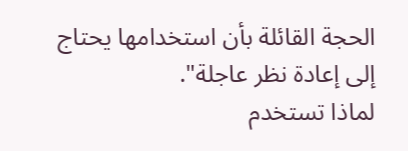الحجة القائلة بأن استخدامها يحتاج إلى إعادة نظر عاجلة".
لماذا تستخدم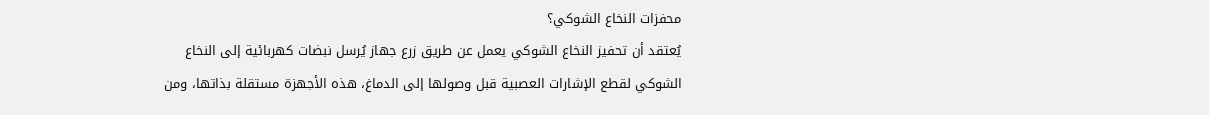محفزات النخاع الشوكي؟
يُعتقد أن تحفيز النخاع الشوكي يعمل عن طريق زرع جهاز يُرسل نبضات كهربائية إلى النخاع الشوكي لقطع الإشارات العصبية قبل وصولها إلى الدماغ، هذه الأجهزة مستقلة بذاتها، ومن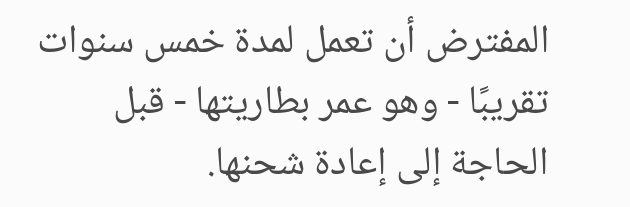المفترض أن تعمل لمدة خمس سنوات تقريبًا - وهو عمر بطاريتها - قبل الحاجة إلى إعادة شحنها.